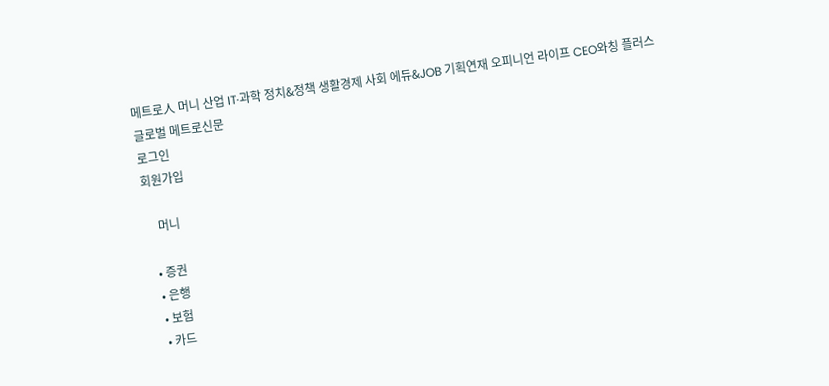메트로人 머니 산업 IT·과학 정치&정책 생활경제 사회 에듀&JOB 기획연재 오피니언 라이프 CEO와칭 플러스
글로벌 메트로신문
로그인
회원가입

    머니

  • 증권
  • 은행
  • 보험
  • 카드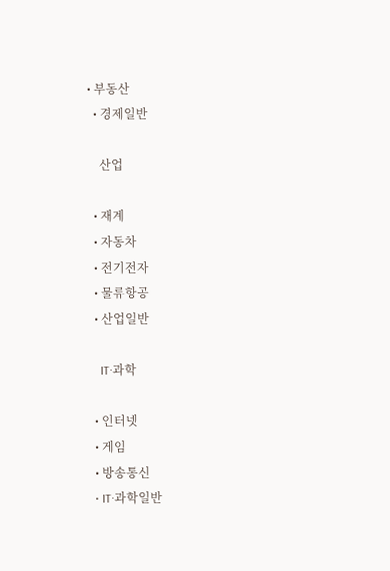• 부동산
  • 경제일반

    산업

  • 재계
  • 자동차
  • 전기전자
  • 물류항공
  • 산업일반

    IT·과학

  • 인터넷
  • 게임
  • 방송통신
  • IT·과학일반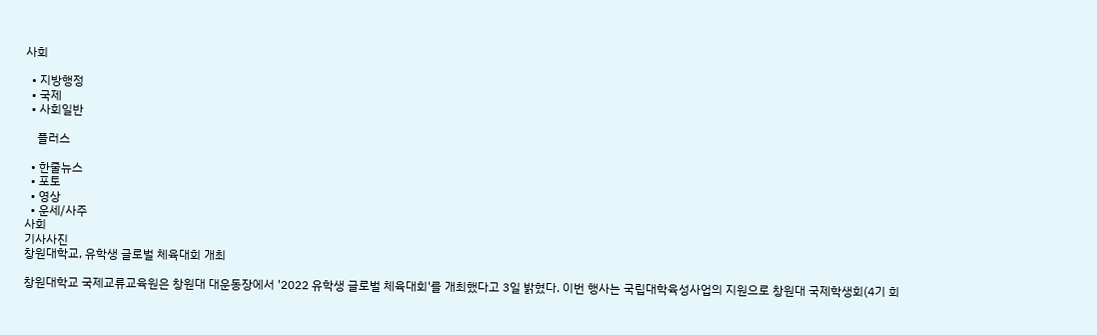사회

  • 지방행정
  • 국제
  • 사회일반

    플러스

  • 한줄뉴스
  • 포토
  • 영상
  • 운세/사주
사회
기사사진
창원대학교, 유학생 글로벌 체육대회 개최

창원대학교 국제교류교육원은 창원대 대운동장에서 '2022 유학생 글로벌 체육대회'를 개최했다고 3일 밝혔다. 이번 행사는 국립대학육성사업의 지원으로 창원대 국제학생회(4기 회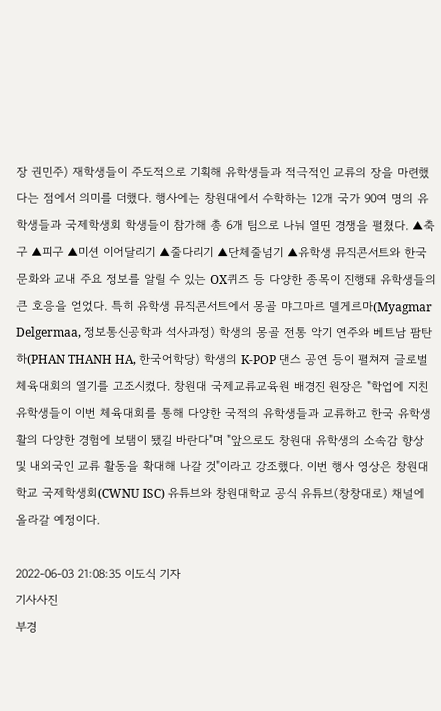장 권민주) 재학생들이 주도적으로 기획해 유학생들과 적극적인 교류의 장을 마련했다는 점에서 의미를 더했다. 행사에는 창원대에서 수학하는 12개 국가 90여 명의 유학생들과 국제학생회 학생들이 참가해 총 6개 팀으로 나눠 열띤 경쟁을 펼쳤다. ▲축구 ▲피구 ▲미션 이어달리기 ▲줄다리기 ▲단체줄넘기 ▲유학생 뮤직콘서트와 한국 문화와 교내 주요 정보를 알릴 수 있는 OX퀴즈 등 다양한 종목이 진행돼 유학생들의 큰 호응을 얻었다. 특히 유학생 뮤직콘서트에서 몽골 먀그마르 델게르마(Myagmar Delgermaa, 정보통신공학과 석사과정) 학생의 몽골 전통 악기 연주와 베트남 팜탄하(PHAN THANH HA, 한국어학당) 학생의 K-POP 댄스 공연 등이 펼쳐져 글로벌 체육대회의 열기를 고조시켰다. 창원대 국제교류교육원 배경진 원장은 "학업에 지친 유학생들이 이번 체육대회를 통해 다양한 국적의 유학생들과 교류하고 한국 유학생활의 다양한 경험에 보탬이 됐길 바란다"며 "앞으로도 창원대 유학생의 소속감 향상 및 내외국인 교류 활동을 확대해 나갈 것"이라고 강조했다. 이번 행사 영상은 창원대학교 국제학생회(CWNU ISC) 유튜브와 창원대학교 공식 유튜브(창창대로) 채널에 올라갈 예정이다.

2022-06-03 21:08:35 이도식 기자
기사사진
부경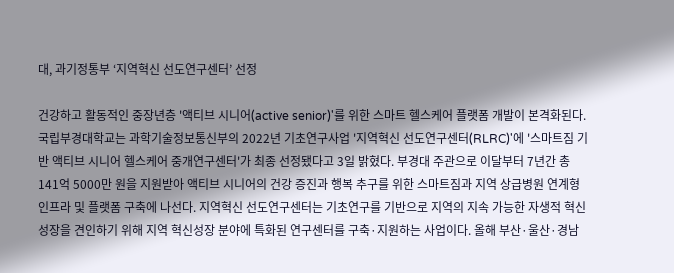대, 과기정통부 ‘지역혁신 선도연구센터’ 선정

건강하고 활동적인 중장년층 '액티브 시니어(active senior)'를 위한 스마트 헬스케어 플랫폼 개발이 본격화된다. 국립부경대학교는 과학기술정보통신부의 2022년 기초연구사업 '지역혁신 선도연구센터(RLRC)'에 '스마트짐 기반 액티브 시니어 헬스케어 중개연구센터'가 최종 선정됐다고 3일 밝혔다. 부경대 주관으로 이달부터 7년간 총 141억 5000만 원을 지원받아 액티브 시니어의 건강 증진과 행복 추구를 위한 스마트짐과 지역 상급병원 연계형 인프라 및 플랫폼 구축에 나선다. 지역혁신 선도연구센터는 기초연구를 기반으로 지역의 지속 가능한 자생적 혁신성장을 견인하기 위해 지역 혁신성장 분야에 특화된 연구센터를 구축·지원하는 사업이다. 올해 부산·울산·경남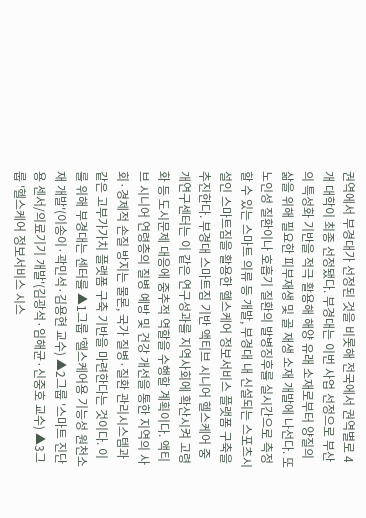권역에서 부경대가 선정된 것을 비롯해 전국에서 권역별로 4개 대학이 최종 선정됐다. 부경대는 이번 사업 선정으로 부산의 특성화 기반을 적극 활용해 해양 유래 소재로부터 양질의 삶을 위해 필요한 피부재생 및 골 재생 소재 개발에 나선다. 또 노인성 질환이나 호흡기 질환의 발병징후를 실시간으로 측정할 수 있는 스마트 의류 등 개발, 부경대 내 신설되는 스포츠시설인 스마트짐을 활용한 헬스케어 정보서비스 플랫폼 구축을 추진한다. 부경대 스마트짐 기반 액티브 시니어 헬스케어 중개연구센터는 이 같은 연구성과를 지역사회에 확산시켜 고령화 등 도시문제 대응에 중추적 역할을 수행할 계획이다. 액티브 시니어 연령층의 질병 예방 및 건강 개선을 통한 지역의 사회·경제적 손질 방지는 물론, 국가 질병·질환 관리시스템과 같은 고부가가치 플랫폼 구축 기반을 마련한다는 것이다. 이를 위해 부경대는 센터를 ▲1그룹 '헬스케어용 기능성 원천소재 개발'(이송이·곽민석·김용현 교수) ▲2그룹 '스마트 진단용 센서/의료기기 개발'(김광석·임해균·신중호 교수) ▲3그룹 '헬스케어 정보서비스 시스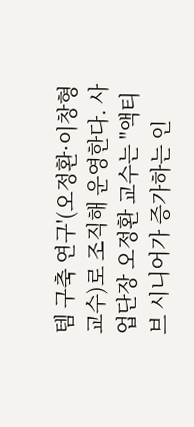템 구축 연구'(오정환·이창형 교수)로 조직해 운영한다. 사업단장 오정환 교수는 "액티브 시니어가 증가하는 인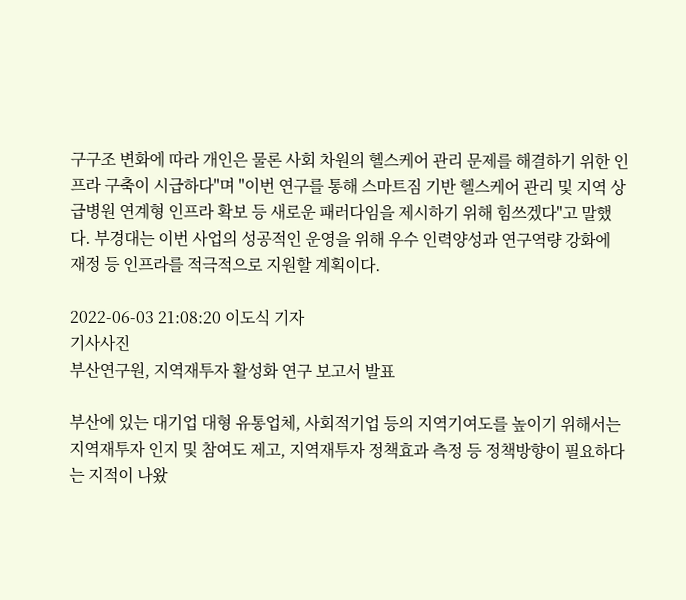구구조 변화에 따라 개인은 물론 사회 차원의 헬스케어 관리 문제를 해결하기 위한 인프라 구축이 시급하다"며 "이번 연구를 통해 스마트짐 기반 헬스케어 관리 및 지역 상급병원 연계형 인프라 확보 등 새로운 패러다임을 제시하기 위해 힘쓰겠다"고 말했다. 부경대는 이번 사업의 성공적인 운영을 위해 우수 인력양성과 연구역량 강화에 재정 등 인프라를 적극적으로 지원할 계획이다.

2022-06-03 21:08:20 이도식 기자
기사사진
부산연구원, 지역재투자 활성화 연구 보고서 발표

부산에 있는 대기업 대형 유통업체, 사회적기업 등의 지역기여도를 높이기 위해서는 지역재투자 인지 및 참여도 제고, 지역재투자 정책효과 측정 등 정책방향이 필요하다는 지적이 나왔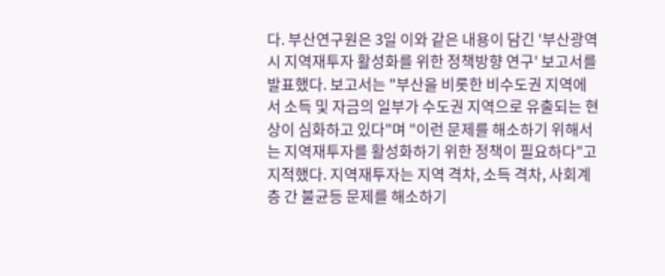다. 부산연구원은 3일 이와 같은 내용이 담긴 '부산광역시 지역재투자 활성화를 위한 정책방향 연구' 보고서를 발표했다. 보고서는 "부산을 비롯한 비수도권 지역에서 소득 및 자금의 일부가 수도권 지역으로 유출되는 현상이 심화하고 있다"며 "이런 문제를 해소하기 위해서는 지역재투자를 활성화하기 위한 정책이 필요하다"고 지적했다. 지역재투자는 지역 격차, 소득 격차, 사회계층 간 불균등 문제를 해소하기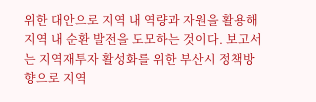위한 대안으로 지역 내 역량과 자원을 활용해 지역 내 순환 발전을 도모하는 것이다. 보고서는 지역재투자 활성화를 위한 부산시 정책방향으로 지역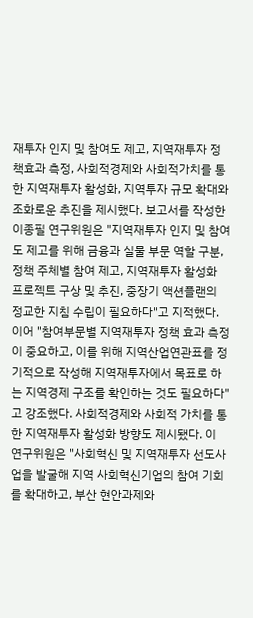재투자 인지 및 참여도 제고, 지역재투자 정책효과 측정, 사회적경제와 사회적가치를 통한 지역재투자 활성화, 지역투자 규모 확대와 조화로운 추진을 제시했다. 보고서를 작성한 이종필 연구위원은 "지역재투자 인지 및 참여도 제고를 위해 금융과 실물 부문 역할 구분, 정책 주체별 참여 제고, 지역재투자 활성화 프로젝트 구상 및 추진, 중장기 액션플랜의 정교한 지침 수립이 필요하다"고 지적했다. 이어 "참여부문별 지역재투자 정책 효과 측정이 중요하고, 이를 위해 지역산업연관표를 정기적으로 작성해 지역재투자에서 목표로 하는 지역경제 구조를 확인하는 것도 필요하다"고 강조했다. 사회적경제와 사회적 가치를 통한 지역재투자 활성화 방향도 제시됐다. 이 연구위원은 "사회혁신 및 지역재투자 선도사업을 발굴해 지역 사회혁신기업의 참여 기회를 확대하고, 부산 현안과제와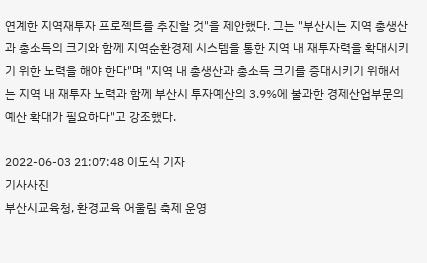연계한 지역재투자 프로젝트를 추진할 것"을 제안했다. 그는 "부산시는 지역 총생산과 총소득의 크기와 함께 지역순환경제 시스템을 통한 지역 내 재투자력을 확대시키기 위한 노력을 해야 한다"며 "지역 내 총생산과 총소득 크기를 증대시키기 위해서는 지역 내 재투자 노력과 함께 부산시 투자예산의 3.9%에 불과한 경제산업부문의 예산 확대가 필요하다"고 강조했다.

2022-06-03 21:07:48 이도식 기자
기사사진
부산시교육청, 환경교육 어울림 축제 운영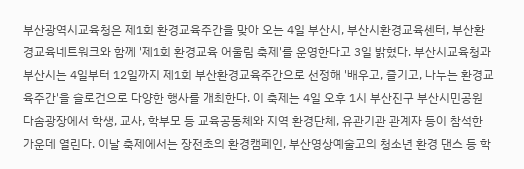부산광역시교육청은 제1회 환경교육주간을 맞아 오는 4일 부산시, 부산시환경교육센터, 부산환경교육네트워크와 함께 '제1회 환경교육 어울림 축제'를 운영한다고 3일 밝혔다. 부산시교육청과 부산시는 4일부터 12일까지 제1회 부산환경교육주간으로 선정해 '배우고, 즐기고, 나누는 환경교육주간'을 슬로건으로 다양한 행사를 개최한다. 이 축제는 4일 오후 1시 부산진구 부산시민공원 다솜광장에서 학생, 교사, 학부모 등 교육공동체와 지역 환경단체, 유관기관 관계자 등이 참석한 가운데 열린다. 이날 축제에서는 장전초의 환경캠페인, 부산영상예술고의 청소년 환경 댄스 등 학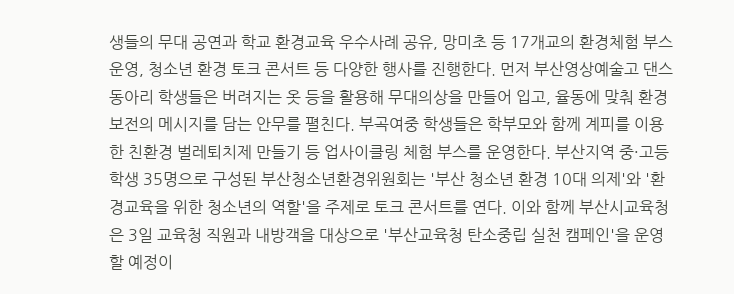생들의 무대 공연과 학교 환경교육 우수사례 공유, 망미초 등 17개교의 환경체험 부스 운영, 청소년 환경 토크 콘서트 등 다양한 행사를 진행한다. 먼저 부산영상예술고 댄스 동아리 학생들은 버려지는 옷 등을 활용해 무대의상을 만들어 입고, 율동에 맞춰 환경보전의 메시지를 담는 안무를 펼친다. 부곡여중 학생들은 학부모와 함께 계피를 이용한 친환경 벌레퇴치제 만들기 등 업사이클링 체험 부스를 운영한다. 부산지역 중·고등학생 35명으로 구성된 부산청소년환경위원회는 '부산 청소년 환경 10대 의제'와 '환경교육을 위한 청소년의 역할'을 주제로 토크 콘서트를 연다. 이와 함께 부산시교육청은 3일 교육청 직원과 내방객을 대상으로 '부산교육청 탄소중립 실천 캠페인'을 운영할 예정이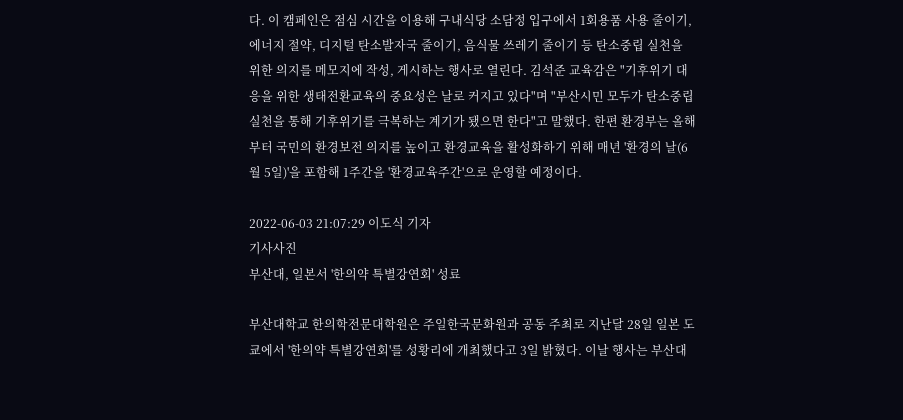다. 이 캠페인은 점심 시간을 이용해 구내식당 소담정 입구에서 1회용품 사용 줄이기, 에너지 절약, 디지털 탄소발자국 줄이기, 음식물 쓰레기 줄이기 등 탄소중립 실천을 위한 의지를 메모지에 작성, 게시하는 행사로 열린다. 김석준 교육감은 "기후위기 대응을 위한 생태전환교육의 중요성은 날로 커지고 있다"며 "부산시민 모두가 탄소중립 실천을 통해 기후위기를 극복하는 계기가 됐으면 한다"고 말했다. 한편 환경부는 올해부터 국민의 환경보전 의지를 높이고 환경교육을 활성화하기 위해 매년 '환경의 날(6월 5일)'을 포함해 1주간을 '환경교육주간'으로 운영할 예정이다.

2022-06-03 21:07:29 이도식 기자
기사사진
부산대, 일본서 '한의약 특별강연회' 성료

부산대학교 한의학전문대학원은 주일한국문화원과 공동 주최로 지난달 28일 일본 도쿄에서 '한의약 특별강연회'를 성황리에 개최했다고 3일 밝혔다. 이날 행사는 부산대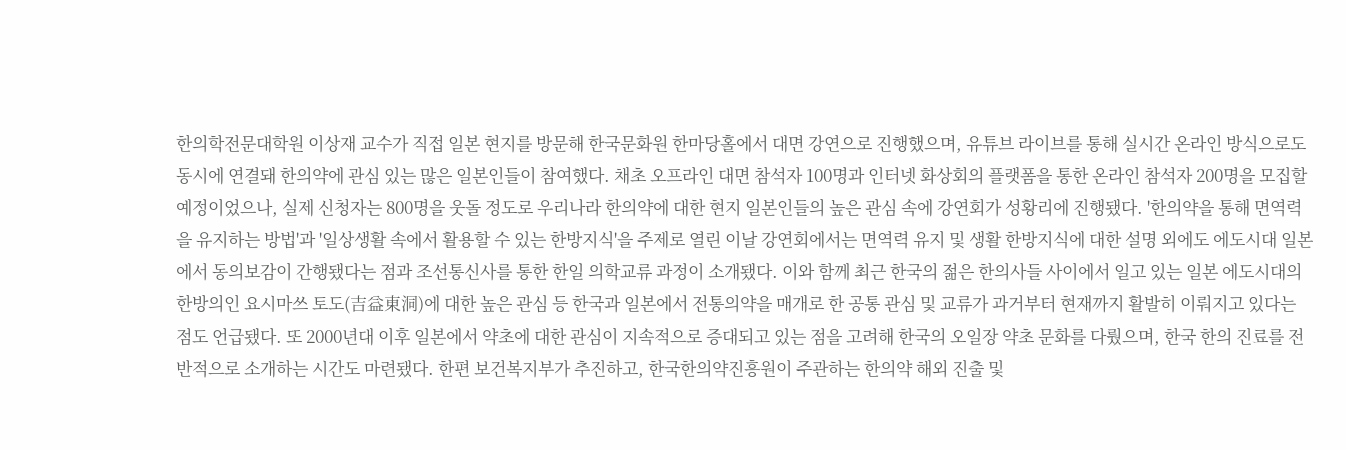한의학전문대학원 이상재 교수가 직접 일본 현지를 방문해 한국문화원 한마당홀에서 대면 강연으로 진행했으며, 유튜브 라이브를 통해 실시간 온라인 방식으로도 동시에 연결돼 한의약에 관심 있는 많은 일본인들이 참여했다. 채초 오프라인 대면 참석자 100명과 인터넷 화상회의 플랫폼을 통한 온라인 참석자 200명을 모집할 예정이었으나, 실제 신청자는 800명을 웃돌 정도로 우리나라 한의약에 대한 현지 일본인들의 높은 관심 속에 강연회가 성황리에 진행됐다. '한의약을 통해 면역력을 유지하는 방법'과 '일상생활 속에서 활용할 수 있는 한방지식'을 주제로 열린 이날 강연회에서는 면역력 유지 및 생활 한방지식에 대한 설명 외에도 에도시대 일본에서 동의보감이 간행됐다는 점과 조선통신사를 통한 한일 의학교류 과정이 소개됐다. 이와 함께 최근 한국의 젊은 한의사들 사이에서 일고 있는 일본 에도시대의 한방의인 요시마쓰 토도(吉益東洞)에 대한 높은 관심 등 한국과 일본에서 전통의약을 매개로 한 공통 관심 및 교류가 과거부터 현재까지 활발히 이뤄지고 있다는 점도 언급됐다. 또 2000년대 이후 일본에서 약초에 대한 관심이 지속적으로 증대되고 있는 점을 고려해 한국의 오일장 약초 문화를 다뤘으며, 한국 한의 진료를 전반적으로 소개하는 시간도 마련됐다. 한편 보건복지부가 추진하고, 한국한의약진흥원이 주관하는 한의약 해외 진출 및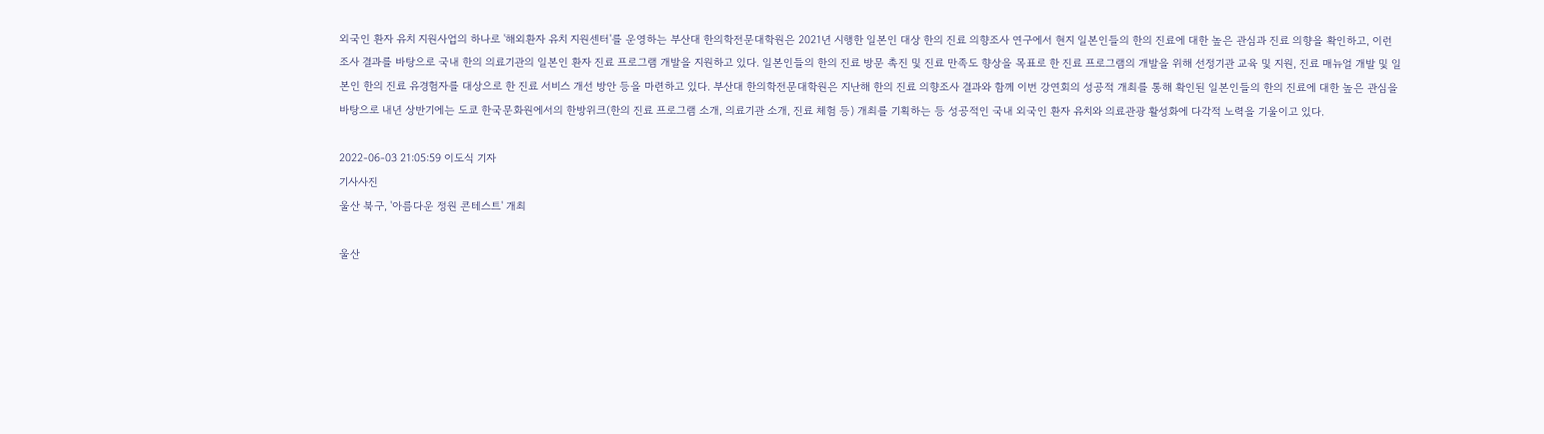외국인 환자 유치 지원사업의 하나로 '해외환자 유치 지원센터'를 운영하는 부산대 한의학전문대학원은 2021년 시행한 일본인 대상 한의 진료 의향조사 연구에서 현지 일본인들의 한의 진료에 대한 높은 관심과 진료 의향을 확인하고, 이런 조사 결과를 바탕으로 국내 한의 의료기관의 일본인 환자 진료 프로그램 개발을 지원하고 있다. 일본인들의 한의 진료 방문 촉진 및 진료 만족도 향상을 목표로 한 진료 프로그램의 개발을 위해 선정기관 교육 및 지원, 진료 매뉴얼 개발 및 일본인 한의 진료 유경험자를 대상으로 한 진료 서비스 개선 방안 등을 마련하고 있다. 부산대 한의학전문대학원은 지난해 한의 진료 의향조사 결과와 함께 이번 강연회의 성공적 개최를 통해 확인된 일본인들의 한의 진료에 대한 높은 관심을 바탕으로 내년 상반기에는 도쿄 한국문화원에서의 한방위크(한의 진료 프로그램 소개, 의료기관 소개, 진료 체험 등) 개최를 기획하는 등 성공적인 국내 외국인 환자 유치와 의료관광 활성화에 다각적 노력을 기울이고 있다.

2022-06-03 21:05:59 이도식 기자
기사사진
울산 북구, '아름다운 정원 콘테스트' 개최

울산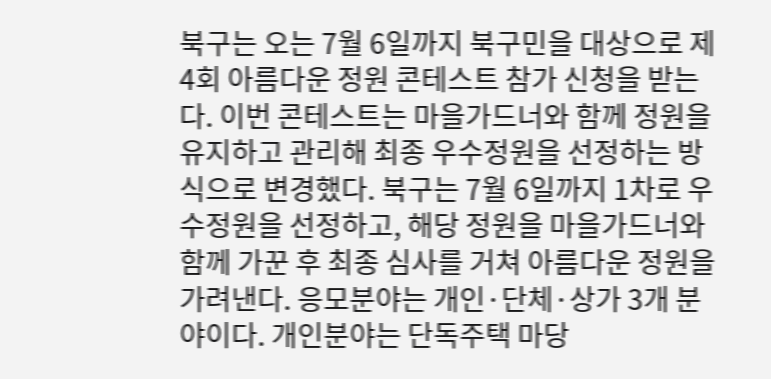북구는 오는 7월 6일까지 북구민을 대상으로 제4회 아름다운 정원 콘테스트 참가 신청을 받는다. 이번 콘테스트는 마을가드너와 함께 정원을 유지하고 관리해 최종 우수정원을 선정하는 방식으로 변경했다. 북구는 7월 6일까지 1차로 우수정원을 선정하고, 해당 정원을 마을가드너와 함께 가꾼 후 최종 심사를 거쳐 아름다운 정원을 가려낸다. 응모분야는 개인·단체·상가 3개 분야이다. 개인분야는 단독주택 마당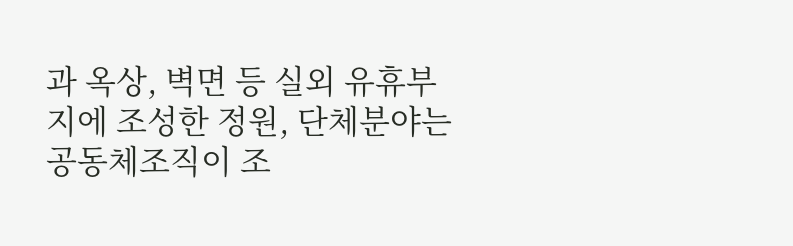과 옥상, 벽면 등 실외 유휴부지에 조성한 정원, 단체분야는 공동체조직이 조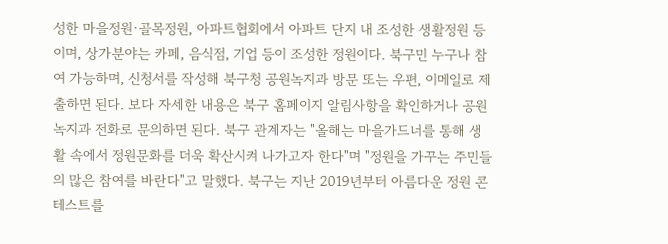성한 마을정원·골목정원, 아파트협회에서 아파트 단지 내 조성한 생활정원 등이며, 상가분야는 카페, 음식점, 기업 등이 조성한 정원이다. 북구민 누구나 참여 가능하며, 신청서를 작성해 북구청 공원녹지과 방문 또는 우편, 이메일로 제출하면 된다. 보다 자세한 내용은 북구 홈페이지 알림사항을 확인하거나 공원녹지과 전화로 문의하면 된다. 북구 관계자는 "올해는 마을가드너를 통해 생활 속에서 정원문화를 더욱 확산시켜 나가고자 한다"며 "정원을 가꾸는 주민들의 많은 참여를 바란다"고 말했다. 북구는 지난 2019년부터 아름다운 정원 콘테스트를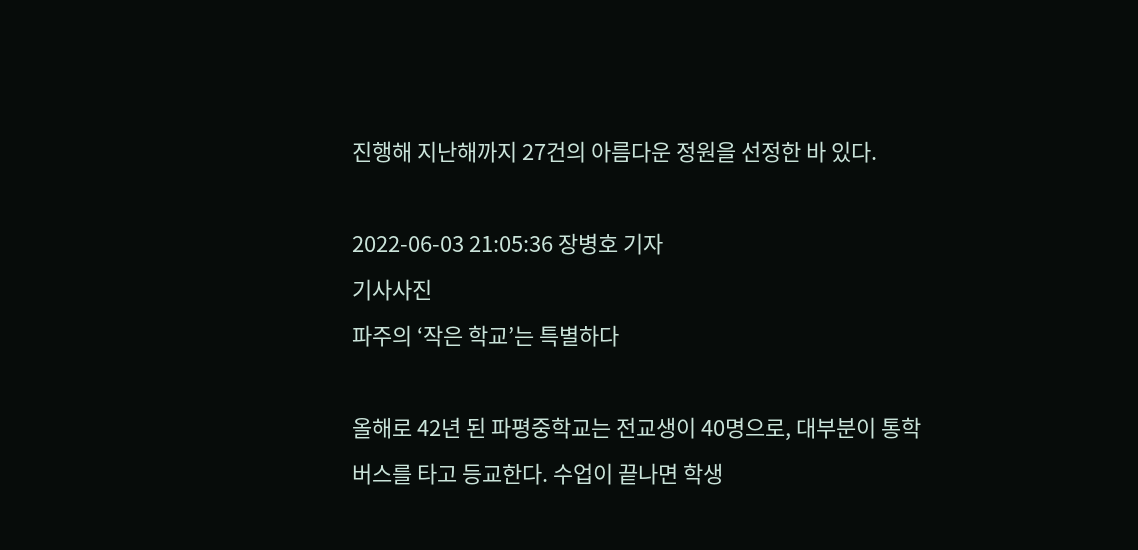진행해 지난해까지 27건의 아름다운 정원을 선정한 바 있다.

2022-06-03 21:05:36 장병호 기자
기사사진
파주의 ‘작은 학교’는 특별하다

올해로 42년 된 파평중학교는 전교생이 40명으로, 대부분이 통학버스를 타고 등교한다. 수업이 끝나면 학생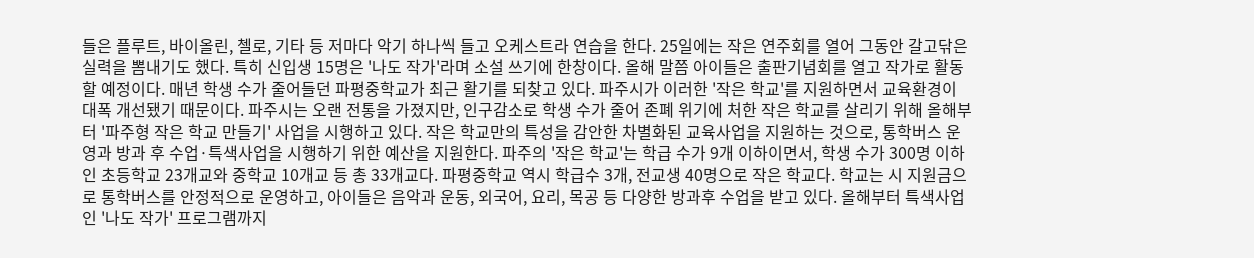들은 플루트, 바이올린, 첼로, 기타 등 저마다 악기 하나씩 들고 오케스트라 연습을 한다. 25일에는 작은 연주회를 열어 그동안 갈고닦은 실력을 뽐내기도 했다. 특히 신입생 15명은 '나도 작가'라며 소설 쓰기에 한창이다. 올해 말쯤 아이들은 출판기념회를 열고 작가로 활동할 예정이다. 매년 학생 수가 줄어들던 파평중학교가 최근 활기를 되찾고 있다. 파주시가 이러한 '작은 학교'를 지원하면서 교육환경이 대폭 개선됐기 때문이다. 파주시는 오랜 전통을 가졌지만, 인구감소로 학생 수가 줄어 존폐 위기에 처한 작은 학교를 살리기 위해 올해부터 '파주형 작은 학교 만들기' 사업을 시행하고 있다. 작은 학교만의 특성을 감안한 차별화된 교육사업을 지원하는 것으로, 통학버스 운영과 방과 후 수업·특색사업을 시행하기 위한 예산을 지원한다. 파주의 '작은 학교'는 학급 수가 9개 이하이면서, 학생 수가 300명 이하인 초등학교 23개교와 중학교 10개교 등 총 33개교다. 파평중학교 역시 학급수 3개, 전교생 40명으로 작은 학교다. 학교는 시 지원금으로 통학버스를 안정적으로 운영하고, 아이들은 음악과 운동, 외국어, 요리, 목공 등 다양한 방과후 수업을 받고 있다. 올해부터 특색사업인 '나도 작가' 프로그램까지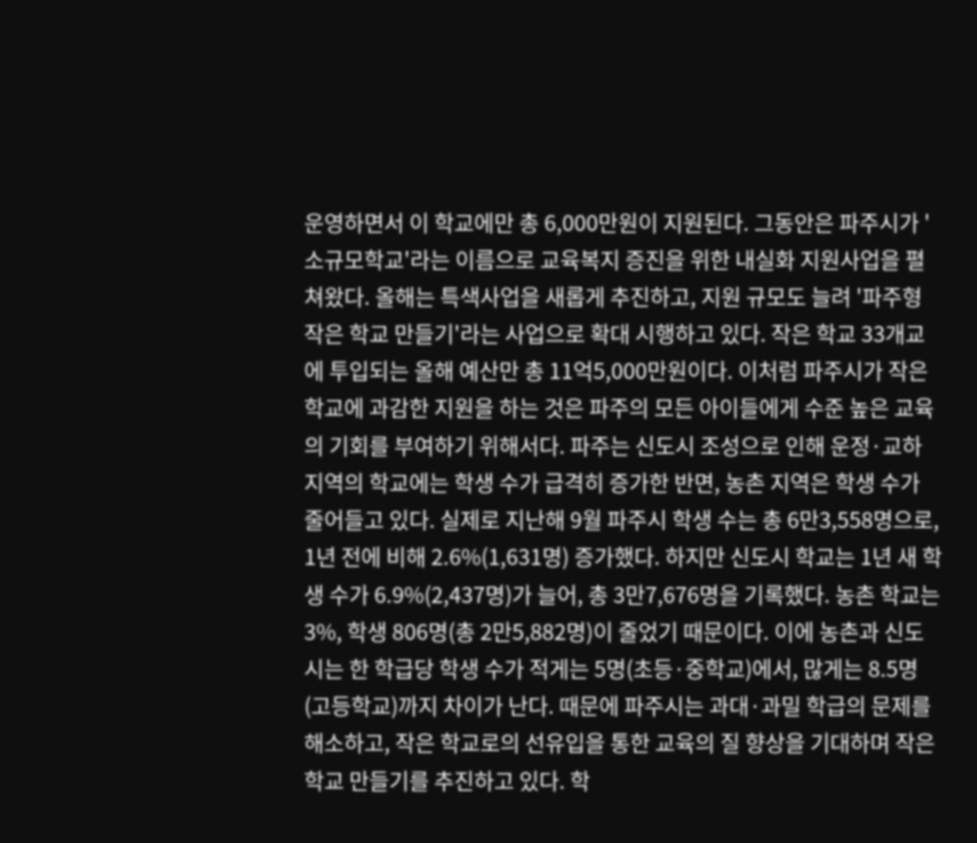운영하면서 이 학교에만 총 6,000만원이 지원된다. 그동안은 파주시가 '소규모학교'라는 이름으로 교육복지 증진을 위한 내실화 지원사업을 펼쳐왔다. 올해는 특색사업을 새롭게 추진하고, 지원 규모도 늘려 '파주형 작은 학교 만들기'라는 사업으로 확대 시행하고 있다. 작은 학교 33개교에 투입되는 올해 예산만 총 11억5,000만원이다. 이처럼 파주시가 작은 학교에 과감한 지원을 하는 것은 파주의 모든 아이들에게 수준 높은 교육의 기회를 부여하기 위해서다. 파주는 신도시 조성으로 인해 운정·교하 지역의 학교에는 학생 수가 급격히 증가한 반면, 농촌 지역은 학생 수가 줄어들고 있다. 실제로 지난해 9월 파주시 학생 수는 총 6만3,558명으로, 1년 전에 비해 2.6%(1,631명) 증가했다. 하지만 신도시 학교는 1년 새 학생 수가 6.9%(2,437명)가 늘어, 총 3만7,676명을 기록했다. 농촌 학교는 3%, 학생 806명(총 2만5,882명)이 줄었기 때문이다. 이에 농촌과 신도시는 한 학급당 학생 수가 적게는 5명(초등·중학교)에서, 많게는 8.5명(고등학교)까지 차이가 난다. 때문에 파주시는 과대·과밀 학급의 문제를 해소하고, 작은 학교로의 선유입을 통한 교육의 질 향상을 기대하며 작은 학교 만들기를 추진하고 있다. 학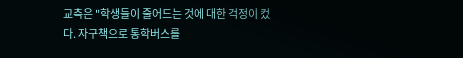교측은 "학생들이 줄어드는 것에 대한 걱정이 컸다. 자구책으로 통학버스를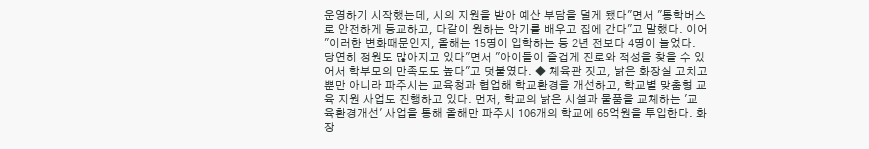운영하기 시작했는데, 시의 지원을 받아 예산 부담을 덜게 됐다"면서 "통학버스로 안전하게 등교하고, 다같이 원하는 악기를 배우고 집에 간다"고 말했다. 이어 "이러한 변화때문인지, 올해는 15명이 입학하는 등 2년 전보다 4명이 늘었다. 당연히 정원도 많아지고 있다"면서 "아이들이 즐겁게 진로와 적성을 찾을 수 있어서 학부모의 만족도도 높다"고 덧붙였다. ◆ 체육관 짓고, 낡은 화장실 고치고 뿐만 아니라 파주시는 교육청과 협업해 학교환경을 개선하고, 학교별 맞춤형 교육 지원 사업도 진행하고 있다. 먼저, 학교의 낡은 시설과 물품을 교체하는 '교육환경개선' 사업을 통해 올해만 파주시 106개의 학교에 65억원을 투입한다. 화장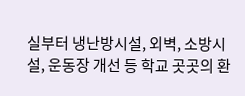실부터 냉난방시설, 외벽, 소방시설, 운동장 개선 등 학교 곳곳의 환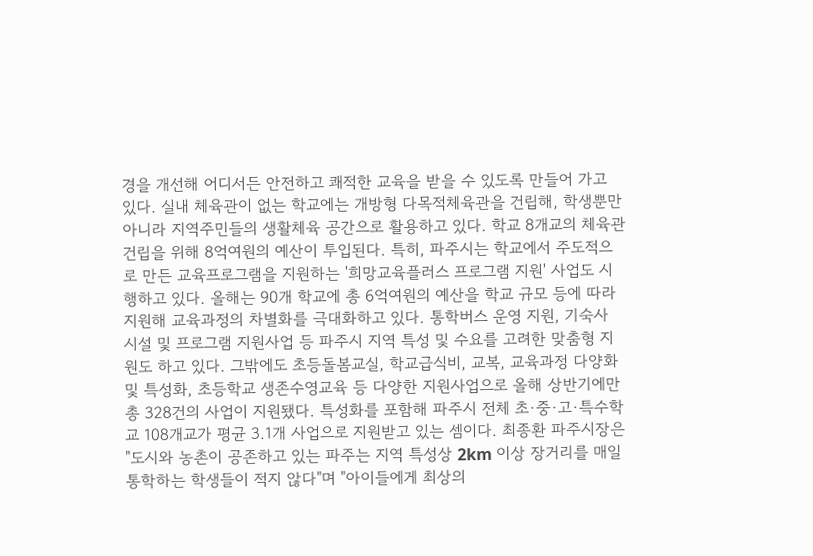경을 개선해 어디서든 안전하고 쾌적한 교육을 받을 수 있도록 만들어 가고 있다. 실내 체육관이 없는 학교에는 개방형 다목적체육관을 건립해, 학생뿐만 아니라 지역주민들의 생활체육 공간으로 활용하고 있다. 학교 8개교의 체육관 건립을 위해 8억여원의 예산이 투입된다. 특히, 파주시는 학교에서 주도적으로 만든 교육프로그램을 지원하는 '희망교육플러스 프로그램 지원' 사업도 시행하고 있다. 올해는 90개 학교에 총 6억여원의 예산을 학교 규모 등에 따라 지원해 교육과정의 차별화를 극대화하고 있다. 통학버스 운영 지원, 기숙사 시설 및 프로그램 지원사업 등 파주시 지역 특성 및 수요를 고려한 맞춤형 지원도 하고 있다. 그밖에도 초등돌봄교실, 학교급식비, 교복, 교육과정 다양화 및 특성화, 초등학교 생존수영교육 등 다양한 지원사업으로 올해 상반기에만 총 328건의 사업이 지원됐다. 특성화를 포함해 파주시 전체 초·중·고·특수학교 108개교가 평균 3.1개 사업으로 지원받고 있는 셈이다. 최종환 파주시장은 "도시와 농촌이 공존하고 있는 파주는 지역 특성상 2km 이상 장거리를 매일 통학하는 학생들이 적지 않다"며 "아이들에게 최상의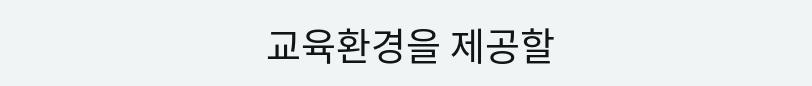교육환경을 제공할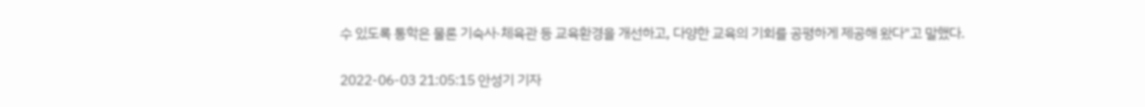수 있도록 통학은 물론 기숙사·체육관 등 교육환경을 개선하고, 다양한 교육의 기회를 공평하게 제공해 왔다"고 말했다.

2022-06-03 21:05:15 안성기 기자